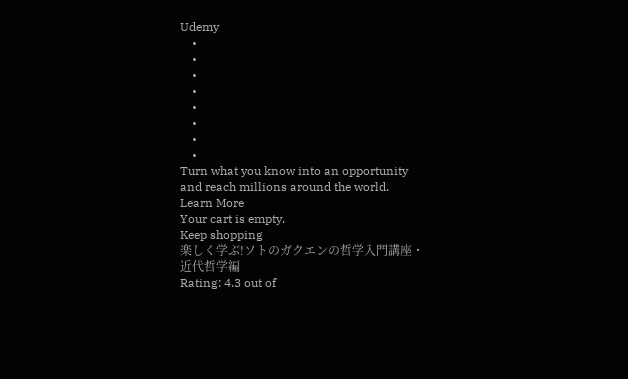Udemy
    •
    •
    •
    •
    •
    •
    •
    •
Turn what you know into an opportunity and reach millions around the world.
Learn More
Your cart is empty.
Keep shopping
楽しく学ぶ!ソトのガクエンの哲学入門講座・近代哲学編
Rating: 4.3 out of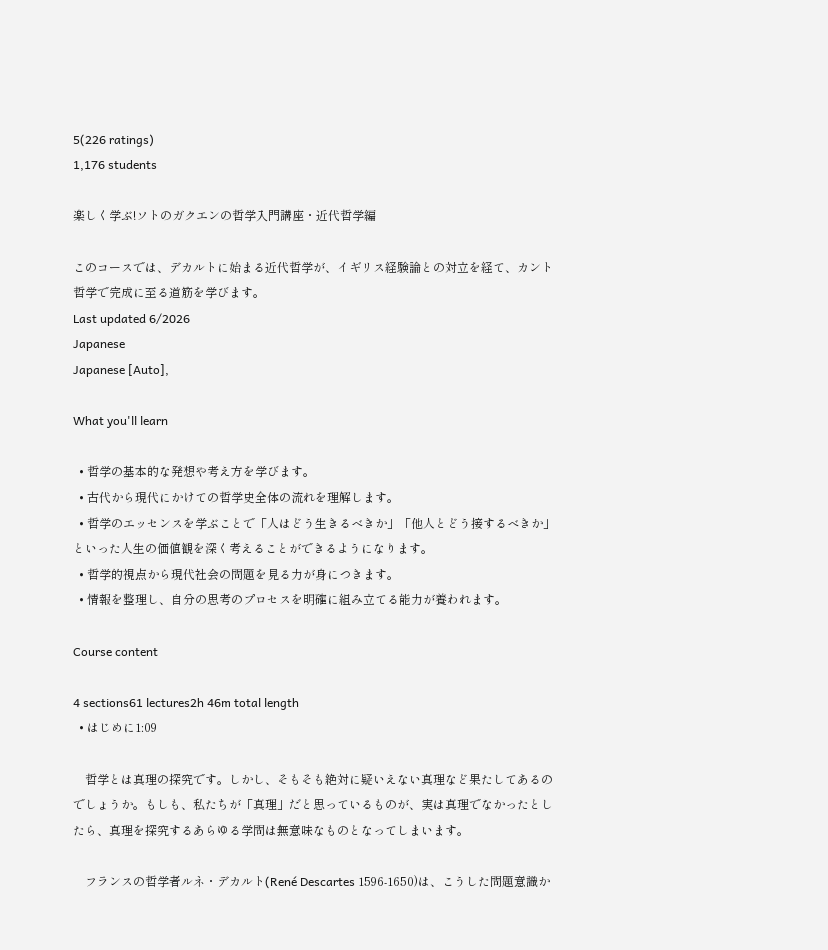5(226 ratings)
1,176 students

楽しく学ぶ!ソトのガクエンの哲学入門講座・近代哲学編

このコースでは、デカルトに始まる近代哲学が、イギリス経験論との対立を経て、カント哲学で完成に至る道筋を学びます。
Last updated 6/2026
Japanese
Japanese [Auto],

What you'll learn

  • 哲学の基本的な発想や考え方を学びます。
  • 古代から現代にかけての哲学史全体の流れを理解します。
  • 哲学のエッセンスを学ぶことで「人はどう生きるべきか」「他人とどう接するべきか」といった人生の価値観を深く考えることができるようになります。
  • 哲学的視点から現代社会の問題を見る力が身につきます。
  • 情報を整理し、自分の思考のプロセスを明確に組み立てる能力が養われます。

Course content

4 sections61 lectures2h 46m total length
  • はじめに1:09

    哲学とは真理の探究です。しかし、そもそも絶対に疑いえない真理など果たしてあるのでしょうか。もしも、私たちが「真理」だと思っているものが、実は真理でなかったとしたら、真理を探究するあらゆる学問は無意味なものとなってしまいます。

    フランスの哲学者ルネ・デカルト(René Descartes 1596-1650)は、こうした問題意識か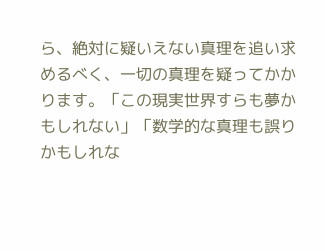ら、絶対に疑いえない真理を追い求めるべく、一切の真理を疑ってかかります。「この現実世界すらも夢かもしれない」「数学的な真理も誤りかもしれな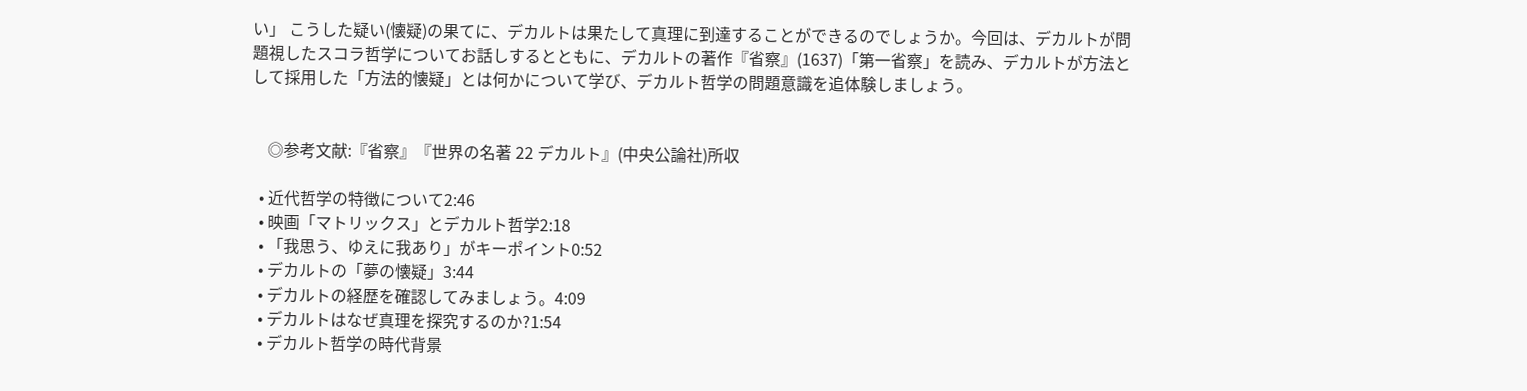い」 こうした疑い(懐疑)の果てに、デカルトは果たして真理に到達することができるのでしょうか。今回は、デカルトが問題視したスコラ哲学についてお話しするとともに、デカルトの著作『省察』(1637)「第一省察」を読み、デカルトが方法として採用した「方法的懐疑」とは何かについて学び、デカルト哲学の問題意識を追体験しましょう。


    ◎参考文献:『省察』『世界の名著 22 デカルト』(中央公論社)所収

  • 近代哲学の特徴について2:46
  • 映画「マトリックス」とデカルト哲学2:18
  • 「我思う、ゆえに我あり」がキーポイント0:52
  • デカルトの「夢の懐疑」3:44
  • デカルトの経歴を確認してみましょう。4:09
  • デカルトはなぜ真理を探究するのか?1:54
  • デカルト哲学の時代背景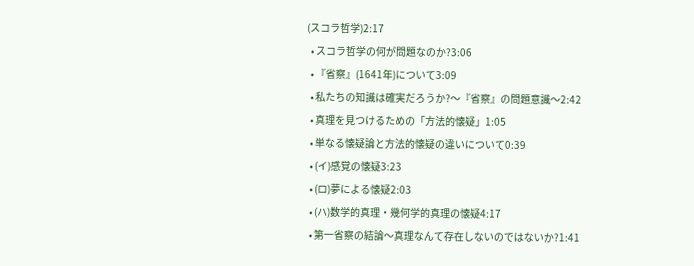(スコラ哲学)2:17
  • スコラ哲学の何が問題なのか?3:06
  • 『省察』(1641年)について3:09
  • 私たちの知識は確実だろうか?〜『省察』の問題意識〜2:42
  • 真理を見つけるための「方法的懐疑」1:05
  • 単なる懐疑論と方法的懐疑の違いについて0:39
  • (イ)感覚の懐疑3:23
  • (ロ)夢による懐疑2:03
  • (ハ)数学的真理・幾何学的真理の懐疑4:17
  • 第一省察の結論〜真理なんて存在しないのではないか?1:41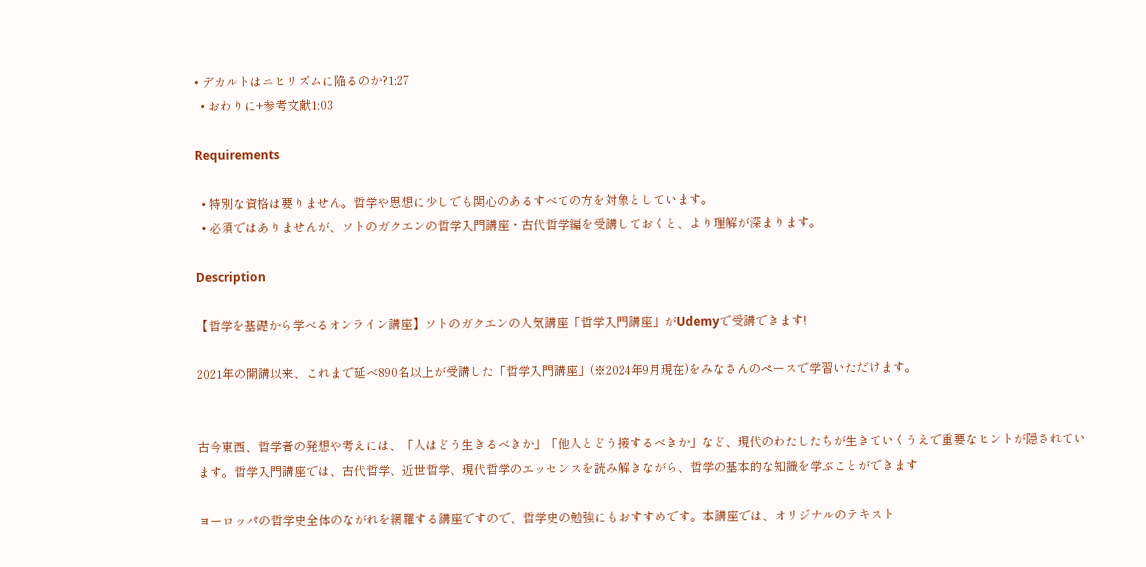• デカルトはニヒリズムに陥るのか?1:27
  • おわりに+参考文献1:03

Requirements

  • 特別な資格は要りません。哲学や思想に少しでも関心のあるすべての方を対象としています。
  • 必須ではありませんが、ソトのガクエンの哲学入門講座・古代哲学編を受講しておくと、より理解が深まります。

Description

【哲学を基礎から学べるオンライン講座】ソトのガクエンの人気講座「哲学入門講座」がUdemyで受講できます!

2021年の開講以来、これまで延べ890名以上が受講した「哲学入門講座」(※2024年9月現在)をみなさんのペースで学習いただけます。


古今東西、哲学者の発想や考えには、「人はどう生きるべきか」「他人とどう接するべきか」など、現代のわたしたちが生きていくうえで重要なヒントが隠されています。哲学入門講座では、古代哲学、近世哲学、現代哲学のエッセンスを読み解きながら、哲学の基本的な知識を学ぶことができます

ヨーロッパの哲学史全体のながれを網羅する講座ですので、哲学史の勉強にもおすすめです。本講座では、オリジナルのテキスト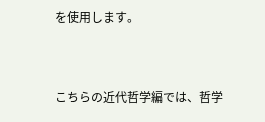を使用します。


こちらの近代哲学編では、哲学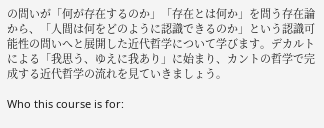の問いが「何が存在するのか」「存在とは何か」を問う存在論から、「人間は何をどのように認識できるのか」という認識可能性の問いへと展開した近代哲学について学びます。デカルトによる「我思う、ゆえに我あり」に始まり、カントの哲学で完成する近代哲学の流れを見ていきましょう。

Who this course is for: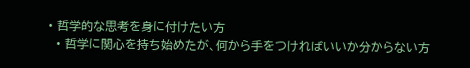• 哲学的な思考を身に付けたい方
  • 哲学に関心を持ち始めたが、何から手をつければいいか分からない方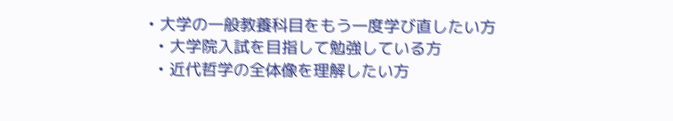• 大学の一般教養科目をもう一度学び直したい方
  • 大学院入試を目指して勉強している方
  • 近代哲学の全体像を理解したい方